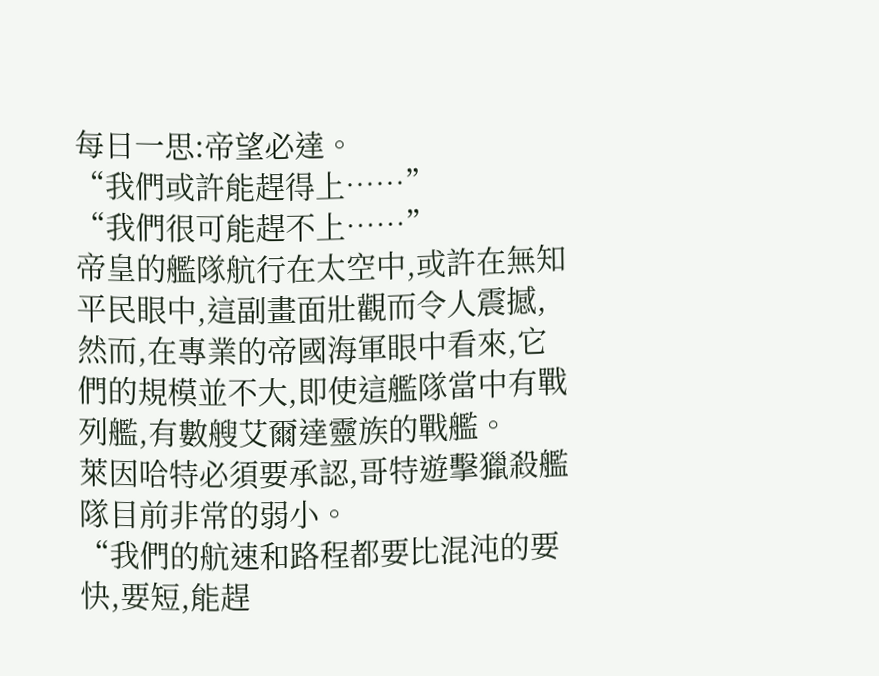每日一思:帝望必達。
“我們或許能趕得上……”
“我們很可能趕不上……”
帝皇的艦隊航行在太空中,或許在無知平民眼中,這副畫面壯觀而令人震撼,然而,在專業的帝國海軍眼中看來,它們的規模並不大,即使這艦隊當中有戰列艦,有數艘艾爾達靈族的戰艦。
萊因哈特必須要承認,哥特遊擊獵殺艦隊目前非常的弱小。
“我們的航速和路程都要比混沌的要快,要短,能趕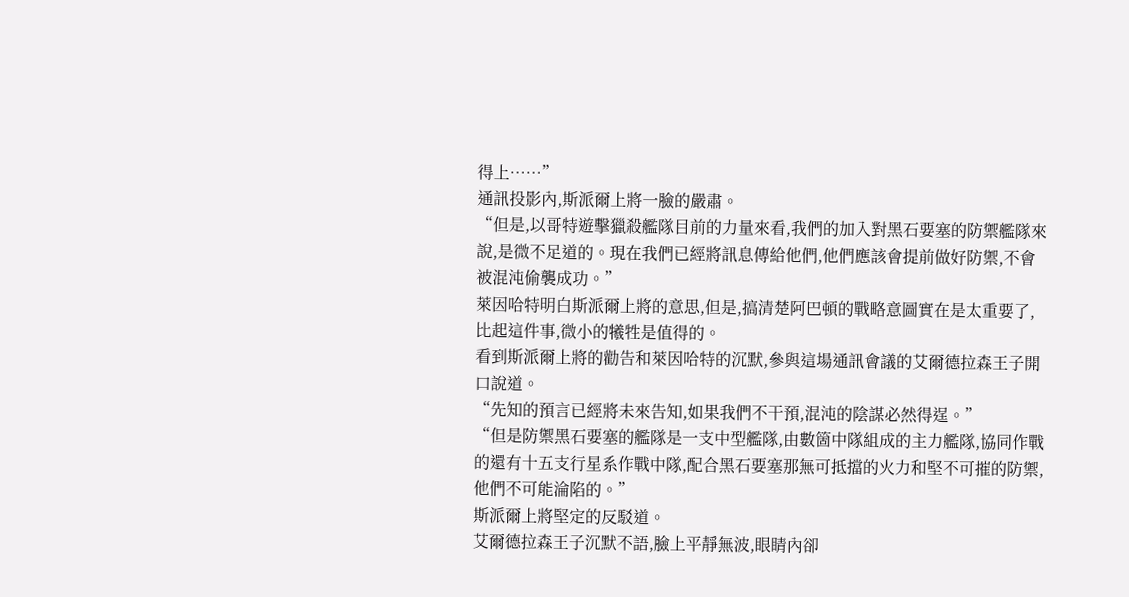得上……”
通訊投影內,斯派爾上將一臉的嚴肅。
“但是,以哥特遊擊獵殺艦隊目前的力量來看,我們的加入對黑石要塞的防禦艦隊來說,是微不足道的。現在我們已經將訊息傳給他們,他們應該會提前做好防禦,不會被混沌偷襲成功。”
萊因哈特明白斯派爾上將的意思,但是,搞清楚阿巴頓的戰略意圖實在是太重要了,比起這件事,微小的犧牲是值得的。
看到斯派爾上將的勸告和萊因哈特的沉默,參與這場通訊會議的艾爾德拉森王子開口說道。
“先知的預言已經將未來告知,如果我們不干預,混沌的陰謀必然得逞。”
“但是防禦黑石要塞的艦隊是一支中型艦隊,由數箇中隊組成的主力艦隊,協同作戰的還有十五支行星系作戰中隊,配合黑石要塞那無可抵擋的火力和堅不可摧的防禦,他們不可能淪陷的。”
斯派爾上將堅定的反駁道。
艾爾德拉森王子沉默不語,臉上平靜無波,眼睛內卻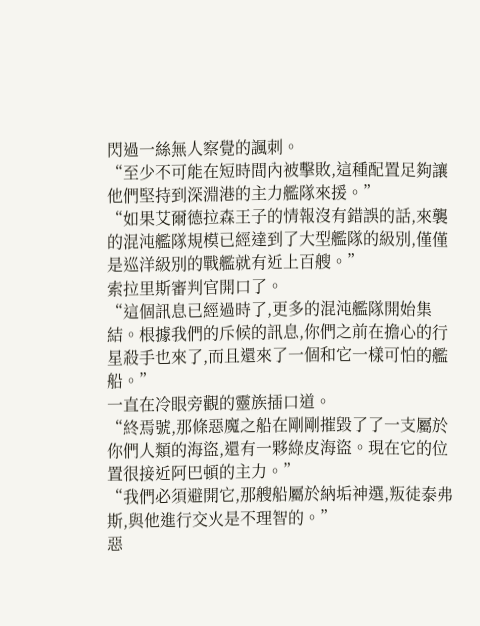閃過一絲無人察覺的諷刺。
“至少不可能在短時間內被擊敗,這種配置足夠讓他們堅持到深淵港的主力艦隊來援。”
“如果艾爾德拉森王子的情報沒有錯誤的話,來襲的混沌艦隊規模已經達到了大型艦隊的級別,僅僅是巡洋級別的戰艦就有近上百艘。”
索拉里斯審判官開口了。
“這個訊息已經過時了,更多的混沌艦隊開始集結。根據我們的斥候的訊息,你們之前在擔心的行星殺手也來了,而且還來了一個和它一樣可怕的艦船。”
一直在冷眼旁觀的靈族插口道。
“終焉號,那條惡魔之船在剛剛摧毀了了一支屬於你們人類的海盜,還有一夥綠皮海盜。現在它的位置很接近阿巴頓的主力。”
“我們必須避開它,那艘船屬於納垢神選,叛徒泰弗斯,與他進行交火是不理智的。”
惡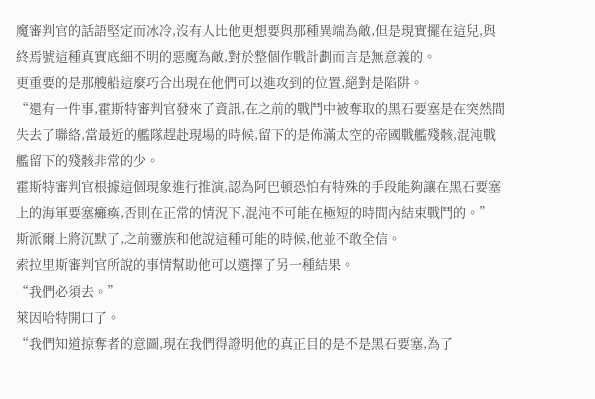魔審判官的話語堅定而冰冷,沒有人比他更想要與那種異端為敵,但是現實擺在這兒,與終焉號這種真實底細不明的惡魔為敵,對於整個作戰計劃而言是無意義的。
更重要的是那艘船這麼巧合出現在他們可以進攻到的位置,絕對是陷阱。
“還有一件事,霍斯特審判官發來了資訊,在之前的戰鬥中被奪取的黑石要塞是在突然間失去了聯絡,當最近的艦隊趕赴現場的時候,留下的是佈滿太空的帝國戰艦殘骸,混沌戰艦留下的殘骸非常的少。
霍斯特審判官根據這個現象進行推演,認為阿巴頓恐怕有特殊的手段能夠讓在黑石要塞上的海軍要塞癱瘓,否則在正常的情況下,混沌不可能在極短的時間內結束戰鬥的。”
斯派爾上將沉默了,之前靈族和他說這種可能的時候,他並不敢全信。
索拉里斯審判官所說的事情幫助他可以選擇了另一種結果。
“我們必須去。”
萊因哈特開口了。
“我們知道掠奪者的意圖,現在我們得證明他的真正目的是不是黑石要塞,為了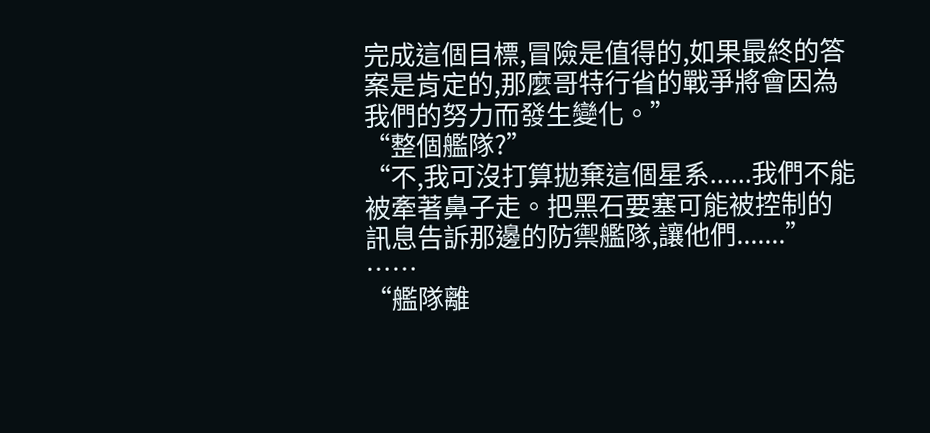完成這個目標,冒險是值得的,如果最終的答案是肯定的,那麼哥特行省的戰爭將會因為我們的努力而發生變化。”
“整個艦隊?”
“不,我可沒打算拋棄這個星系......我們不能被牽著鼻子走。把黑石要塞可能被控制的訊息告訴那邊的防禦艦隊,讓他們.......”
……
“艦隊離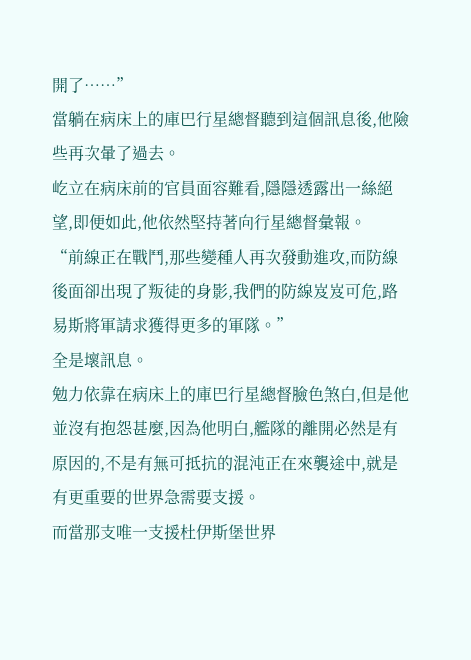開了……”
當躺在病床上的庫巴行星總督聽到這個訊息後,他險些再次暈了過去。
屹立在病床前的官員面容難看,隱隱透露出一絲絕望,即便如此,他依然堅持著向行星總督彙報。
“前線正在戰鬥,那些變種人再次發動進攻,而防線後面卻出現了叛徒的身影,我們的防線岌岌可危,路易斯將軍請求獲得更多的軍隊。”
全是壞訊息。
勉力依靠在病床上的庫巴行星總督臉色煞白,但是他並沒有抱怨甚麼,因為他明白,艦隊的離開必然是有原因的,不是有無可抵抗的混沌正在來襲途中,就是有更重要的世界急需要支援。
而當那支唯一支援杜伊斯堡世界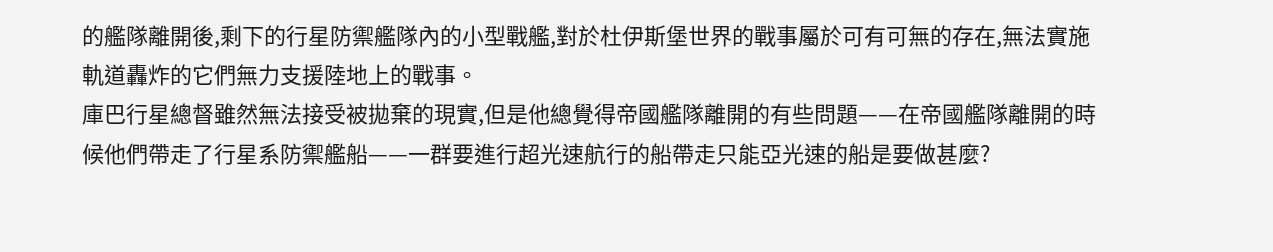的艦隊離開後,剩下的行星防禦艦隊內的小型戰艦,對於杜伊斯堡世界的戰事屬於可有可無的存在,無法實施軌道轟炸的它們無力支援陸地上的戰事。
庫巴行星總督雖然無法接受被拋棄的現實,但是他總覺得帝國艦隊離開的有些問題——在帝國艦隊離開的時候他們帶走了行星系防禦艦船——一群要進行超光速航行的船帶走只能亞光速的船是要做甚麼?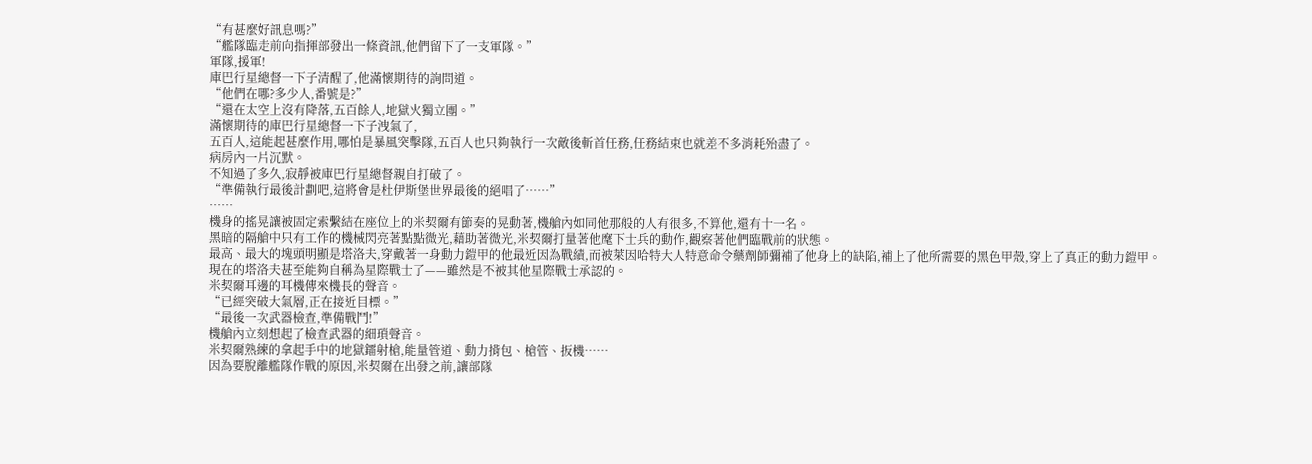“有甚麼好訊息嗎?”
“艦隊臨走前向指揮部發出一條資訊,他們留下了一支軍隊。”
軍隊,援軍!
庫巴行星總督一下子清醒了,他滿懷期待的詢問道。
“他們在哪?多少人,番號是?”
“還在太空上沒有降落,五百餘人,地獄火獨立團。”
滿懷期待的庫巴行星總督一下子洩氣了,
五百人,這能起甚麼作用,哪怕是暴風突擊隊,五百人也只夠執行一次敵後斬首任務,任務結束也就差不多消耗殆盡了。
病房內一片沉默。
不知過了多久,寂靜被庫巴行星總督親自打破了。
“準備執行最後計劃吧,這將會是杜伊斯堡世界最後的絕唱了……”
……
機身的搖晃讓被固定索繫結在座位上的米契爾有節奏的晃動著,機艙內如同他那般的人有很多,不算他,還有十一名。
黑暗的隔艙中只有工作的機械閃亮著點點微光,藉助著微光,米契爾打量著他麾下士兵的動作,觀察著他們臨戰前的狀態。
最高、最大的塊頭明顯是塔洛夫,穿戴著一身動力鎧甲的他最近因為戰績,而被萊因哈特大人特意命令藥劑師彌補了他身上的缺陷,補上了他所需要的黑色甲殼,穿上了真正的動力鎧甲。
現在的塔洛夫甚至能夠自稱為星際戰士了——雖然是不被其他星際戰士承認的。
米契爾耳邊的耳機傳來機長的聲音。
“已經突破大氣層,正在接近目標。”
“最後一次武器檢查,準備戰鬥!”
機艙內立刻想起了檢查武器的細瑣聲音。
米契爾熟練的拿起手中的地獄鐳射槍,能量管道、動力揹包、槍管、扳機……
因為要脫離艦隊作戰的原因,米契爾在出發之前,讓部隊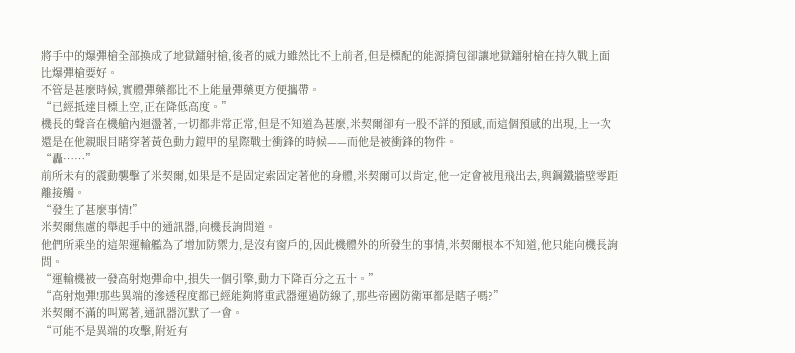將手中的爆彈槍全部換成了地獄鐳射槍,後者的威力雖然比不上前者,但是標配的能源揹包卻讓地獄鐳射槍在持久戰上面比爆彈槍要好。
不管是甚麼時候,實體彈藥都比不上能量彈藥更方便攜帶。
“已經抵達目標上空,正在降低高度。”
機長的聲音在機艙內迴盪著,一切都非常正常,但是不知道為甚麼,米契爾卻有一股不詳的預感,而這個預感的出現,上一次還是在他親眼目睹穿著黃色動力鎧甲的星際戰士衝鋒的時候——而他是被衝鋒的物件。
“轟……”
前所未有的震動襲擊了米契爾,如果是不是固定索固定著他的身體,米契爾可以肯定,他一定會被甩飛出去,與鋼鐵牆壁零距離接觸。
“發生了甚麼事情!”
米契爾焦慮的舉起手中的通訊器,向機長詢問道。
他們所乘坐的這架運輸艦為了增加防禦力,是沒有窗戶的,因此機體外的所發生的事情,米契爾根本不知道,他只能向機長詢問。
“運輸機被一發高射炮彈命中,損失一個引擎,動力下降百分之五十。”
“高射炮彈!那些異端的滲透程度都已經能夠將重武器運過防線了,那些帝國防衛軍都是瞎子嗎?”
米契爾不滿的叫罵著,通訊器沉默了一會。
“可能不是異端的攻擊,附近有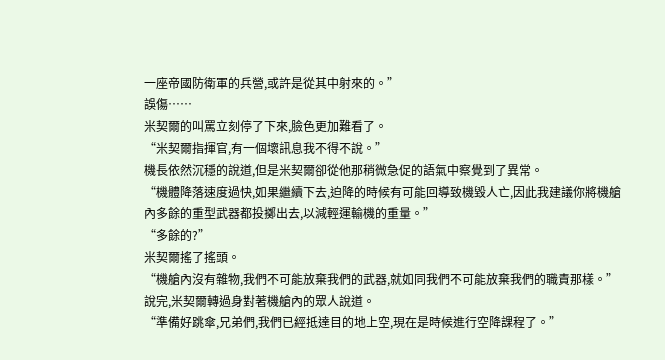一座帝國防衛軍的兵營,或許是從其中射來的。”
誤傷……
米契爾的叫罵立刻停了下來,臉色更加難看了。
“米契爾指揮官,有一個壞訊息我不得不說。”
機長依然沉穩的說道,但是米契爾卻從他那稍微急促的語氣中察覺到了異常。
“機體降落速度過快,如果繼續下去,迫降的時候有可能回導致機毀人亡,因此我建議你將機艙內多餘的重型武器都投擲出去,以減輕運輸機的重量。”
“多餘的?”
米契爾搖了搖頭。
“機艙內沒有雜物,我們不可能放棄我們的武器,就如同我們不可能放棄我們的職責那樣。”
說完,米契爾轉過身對著機艙內的眾人說道。
“準備好跳傘,兄弟們,我們已經抵達目的地上空,現在是時候進行空降課程了。”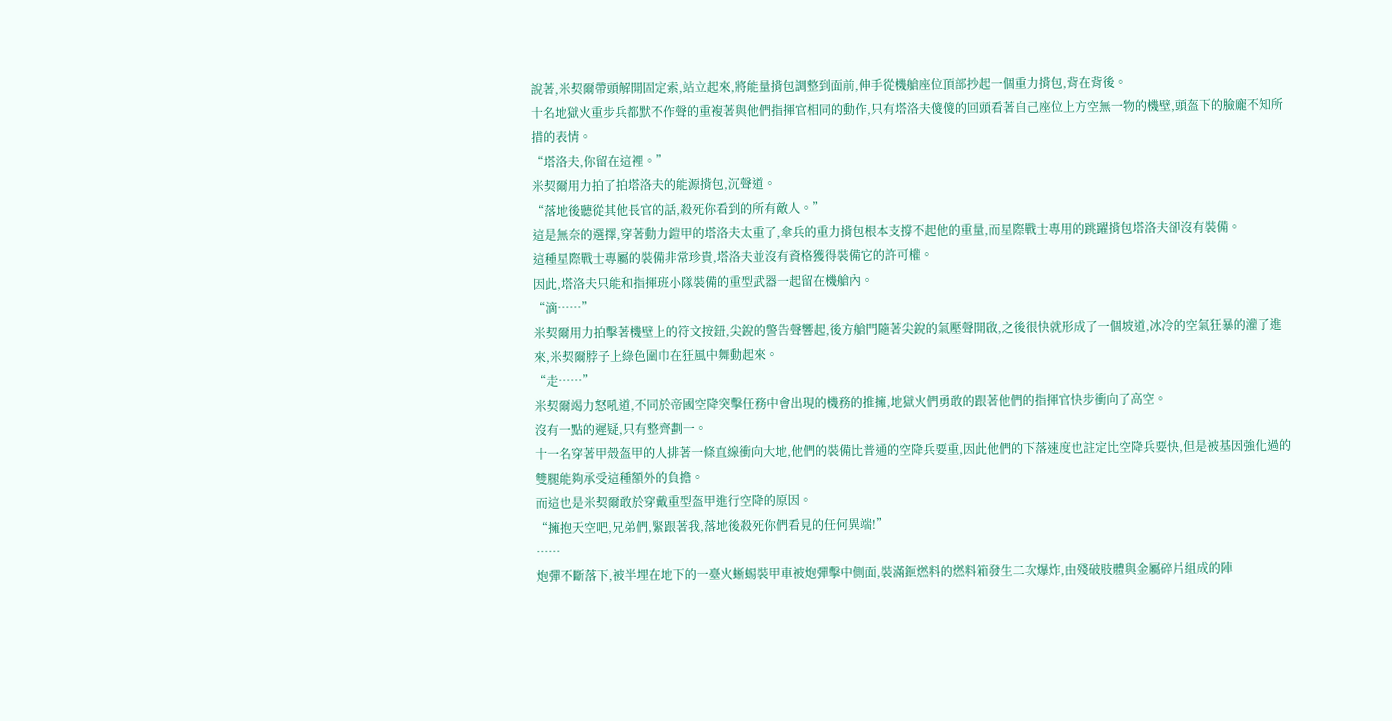說著,米契爾帶頭解開固定索,站立起來,將能量揹包調整到面前,伸手從機艙座位頂部抄起一個重力揹包,背在背後。
十名地獄火重步兵都默不作聲的重複著與他們指揮官相同的動作,只有塔洛夫傻傻的回頭看著自己座位上方空無一物的機壁,頭盔下的臉龐不知所措的表情。
“塔洛夫,你留在這裡。”
米契爾用力拍了拍塔洛夫的能源揹包,沉聲道。
“落地後聽從其他長官的話,殺死你看到的所有敵人。”
這是無奈的選擇,穿著動力鎧甲的塔洛夫太重了,傘兵的重力揹包根本支撐不起他的重量,而星際戰士專用的跳躍揹包塔洛夫卻沒有裝備。
這種星際戰士專屬的裝備非常珍貴,塔洛夫並沒有資格獲得裝備它的許可權。
因此,塔洛夫只能和指揮班小隊裝備的重型武器一起留在機艙內。
“滴……”
米契爾用力拍擊著機壁上的符文按鈕,尖銳的警告聲響起,後方艙門隨著尖銳的氣壓聲開啟,之後很快就形成了一個坡道,冰冷的空氣狂暴的灌了進來,米契爾脖子上綠色圍巾在狂風中舞動起來。
“走……”
米契爾竭力怒吼道,不同於帝國空降突擊任務中會出現的機務的推擁,地獄火們勇敢的跟著他們的指揮官快步衝向了高空。
沒有一點的遲疑,只有整齊劃一。
十一名穿著甲殼盔甲的人排著一條直線衝向大地,他們的裝備比普通的空降兵要重,因此他們的下落速度也註定比空降兵要快,但是被基因強化過的雙腿能夠承受這種額外的負擔。
而這也是米契爾敢於穿戴重型盔甲進行空降的原因。
“擁抱天空吧,兄弟們,緊跟著我,落地後殺死你們看見的任何異端!”
……
炮彈不斷落下,被半埋在地下的一臺火蜥蜴裝甲車被炮彈擊中側面,裝滿鉕燃料的燃料箱發生二次爆炸,由殘破肢體與金屬碎片組成的陣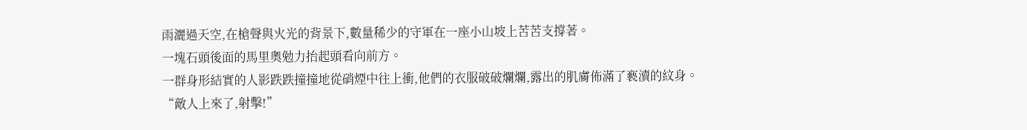雨灑過天空,在槍聲與火光的背景下,數量稀少的守軍在一座小山坡上苦苦支撐著。
一塊石頭後面的馬里奧勉力抬起頭看向前方。
一群身形結實的人影跌跌撞撞地從硝煙中往上衝,他們的衣服破破爛爛,露出的肌膚佈滿了褻瀆的紋身。
“敵人上來了,射擊!”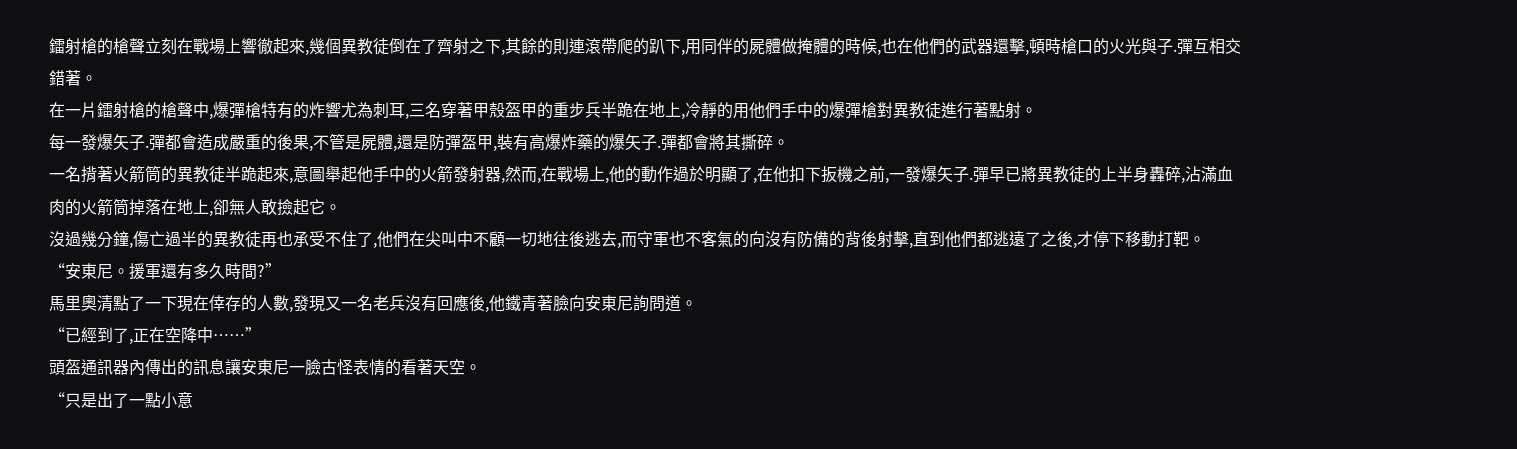鐳射槍的槍聲立刻在戰場上響徹起來,幾個異教徒倒在了齊射之下,其餘的則連滾帶爬的趴下,用同伴的屍體做掩體的時候,也在他們的武器還擊,頓時槍口的火光與子.彈互相交錯著。
在一片鐳射槍的槍聲中,爆彈槍特有的炸響尤為刺耳,三名穿著甲殼盔甲的重步兵半跪在地上,冷靜的用他們手中的爆彈槍對異教徒進行著點射。
每一發爆矢子.彈都會造成嚴重的後果,不管是屍體,還是防彈盔甲,裝有高爆炸藥的爆矢子.彈都會將其撕碎。
一名揹著火箭筒的異教徒半跪起來,意圖舉起他手中的火箭發射器,然而,在戰場上,他的動作過於明顯了,在他扣下扳機之前,一發爆矢子.彈早已將異教徒的上半身轟碎,沾滿血肉的火箭筒掉落在地上,卻無人敢撿起它。
沒過幾分鐘,傷亡過半的異教徒再也承受不住了,他們在尖叫中不顧一切地往後逃去,而守軍也不客氣的向沒有防備的背後射擊,直到他們都逃遠了之後,才停下移動打靶。
“安東尼。援軍還有多久時間?”
馬里奧清點了一下現在倖存的人數,發現又一名老兵沒有回應後,他鐵青著臉向安東尼詢問道。
“已經到了,正在空降中……”
頭盔通訊器內傳出的訊息讓安東尼一臉古怪表情的看著天空。
“只是出了一點小意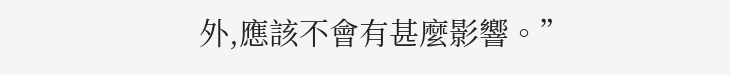外,應該不會有甚麼影響。”